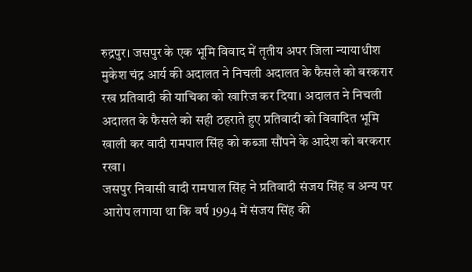रुद्रपुर। जसपुर के एक भूमि विवाद में तृतीय अपर जिला न्यायाधीश मुकेश चंद्र आर्य की अदालत ने निचली अदालत के फैसले को बरकरार रख प्रतिवादी की याचिका को खारिज कर दिया। अदालत ने निचली अदालत के फैसले को सही ठहराते हुए प्रतिवादी को विवादित भूमि खाली कर वादी रामपाल सिंह को कब्जा सौंपने के आदेश को बरकरार रखा।
जसपुर निवासी वादी रामपाल सिंह ने प्रतिवादी संजय सिंह व अन्य पर आरोप लगाया था कि वर्ष 1994 में संजय सिंह की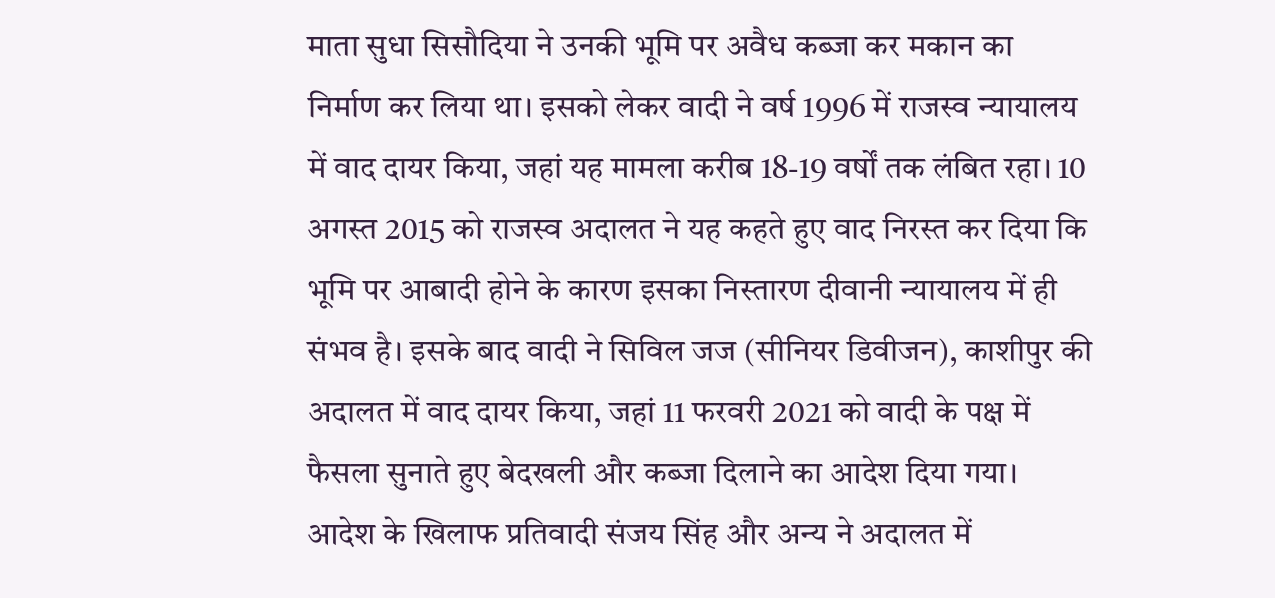माता सुधा सिसौदिया ने उनकी भूमि पर अवैध कब्जा कर मकान का निर्माण कर लिया था। इसको लेकर वादी ने वर्ष 1996 में राजस्व न्यायालय में वाद दायर किया, जहां यह मामला करीब 18-19 वर्षों तक लंबित रहा। 10 अगस्त 2015 को राजस्व अदालत ने यह कहते हुए वाद निरस्त कर दिया कि भूमि पर आबादी होने के कारण इसका निस्तारण दीवानी न्यायालय में ही संभव है। इसके बाद वादी ने सिविल जज (सीनियर डिवीजन), काशीपुर की अदालत में वाद दायर किया, जहां 11 फरवरी 2021 को वादी के पक्ष में फैसला सुनाते हुए बेदखली और कब्जा दिलाने का आदेश दिया गया। आदेश के खिलाफ प्रतिवादी संजय सिंह और अन्य ने अदालत में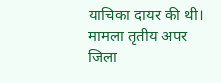याचिका दायर की थी। मामला तृतीय अपर जिला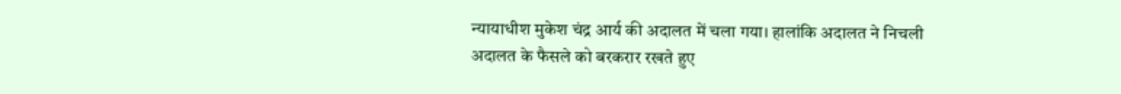न्यायाधीश मुकेश चंद्र आर्य की अदालत में चला गया। हालांकि अदालत ने निचली अदालत के फैसले को बरकरार रखते हुए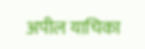अपील याचिका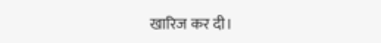खारिज कर दी।